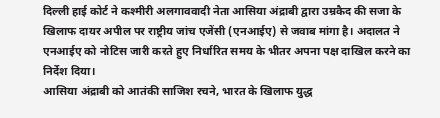दिल्ली हाई कोर्ट ने कश्मीरी अलगाववादी नेता आसिया अंद्राबी द्वारा उम्रकैद की सजा के खिलाफ दायर अपील पर राष्ट्रीय जांच एजेंसी (एनआईए) से जवाब मांगा है। अदालत ने एनआईए को नोटिस जारी करते हुए निर्धारित समय के भीतर अपना पक्ष दाखिल करने का निर्देश दिया।
आसिया अंद्राबी को आतंकी साजिश रचने, भारत के खिलाफ युद्ध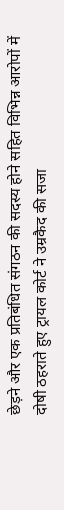छेड़ने और एक प्रतिबंधित संगठन की सदस्य होने सहित विभिन्न आरोपों में दोषी ठहराते हुए ट्रायल कोर्ट ने उम्रकैद की सजा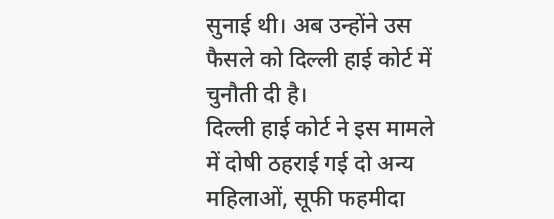सुनाई थी। अब उन्होंने उस फैसले को दिल्ली हाई कोर्ट में चुनौती दी है।
दिल्ली हाई कोर्ट ने इस मामले में दोषी ठहराई गई दो अन्य महिलाओं, सूफी फहमीदा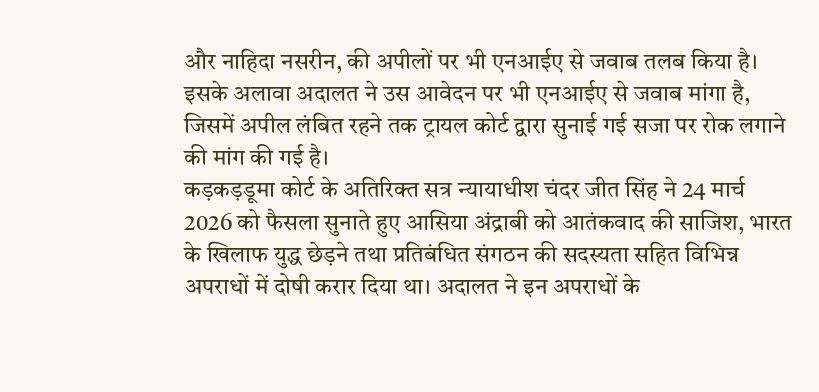और नाहिदा नसरीन, की अपीलों पर भी एनआईए से जवाब तलब किया है। इसके अलावा अदालत ने उस आवेदन पर भी एनआईए से जवाब मांगा है, जिसमें अपील लंबित रहने तक ट्रायल कोर्ट द्वारा सुनाई गई सजा पर रोक लगाने की मांग की गई है।
कड़कड़डूमा कोर्ट के अतिरिक्त सत्र न्यायाधीश चंदर जीत सिंह ने 24 मार्च 2026 को फैसला सुनाते हुए आसिया अंद्राबी को आतंकवाद की साजिश, भारत के खिलाफ युद्ध छेड़ने तथा प्रतिबंधित संगठन की सदस्यता सहित विभिन्न अपराधों में दोषी करार दिया था। अदालत ने इन अपराधों के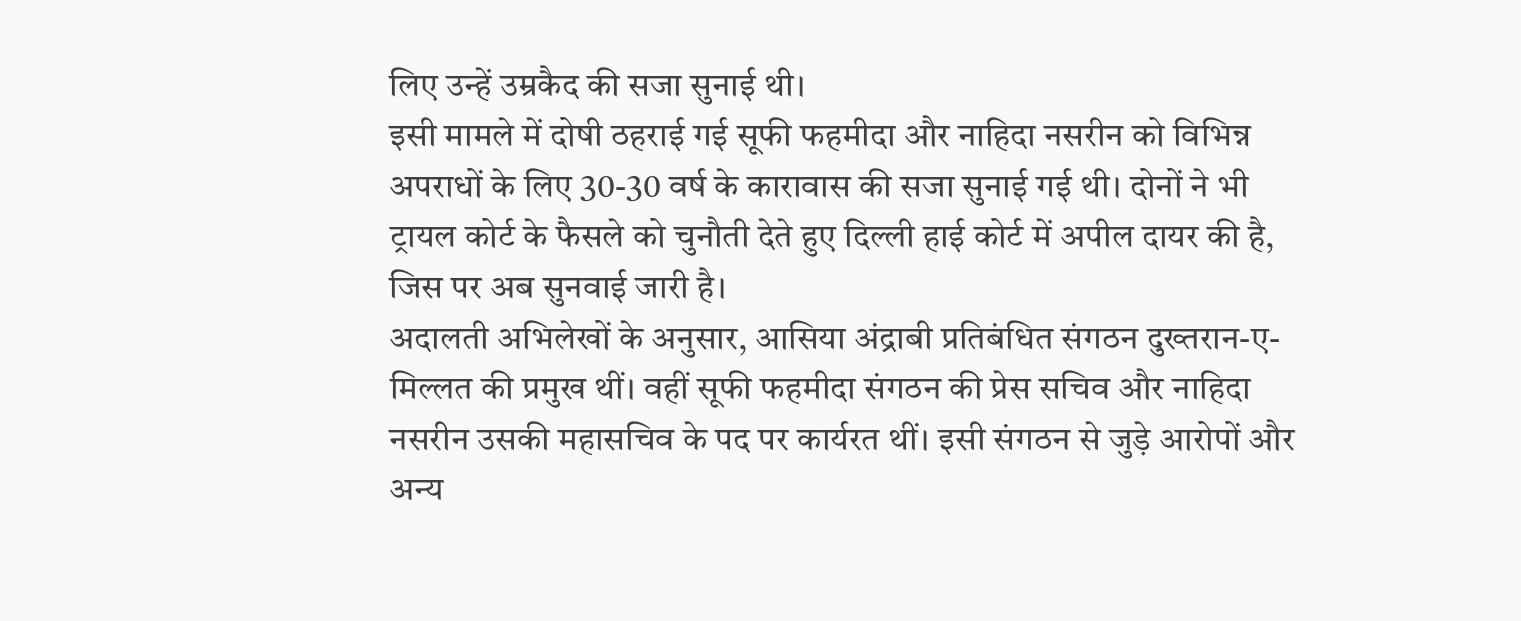लिए उन्हें उम्रकैद की सजा सुनाई थी।
इसी मामले में दोषी ठहराई गई सूफी फहमीदा और नाहिदा नसरीन को विभिन्न अपराधों के लिए 30-30 वर्ष के कारावास की सजा सुनाई गई थी। दोनों ने भी ट्रायल कोर्ट के फैसले को चुनौती देते हुए दिल्ली हाई कोर्ट में अपील दायर की है, जिस पर अब सुनवाई जारी है।
अदालती अभिलेखों के अनुसार, आसिया अंद्राबी प्रतिबंधित संगठन दुख्तरान-ए-मिल्लत की प्रमुख थीं। वहीं सूफी फहमीदा संगठन की प्रेस सचिव और नाहिदा नसरीन उसकी महासचिव के पद पर कार्यरत थीं। इसी संगठन से जुड़े आरोपों और अन्य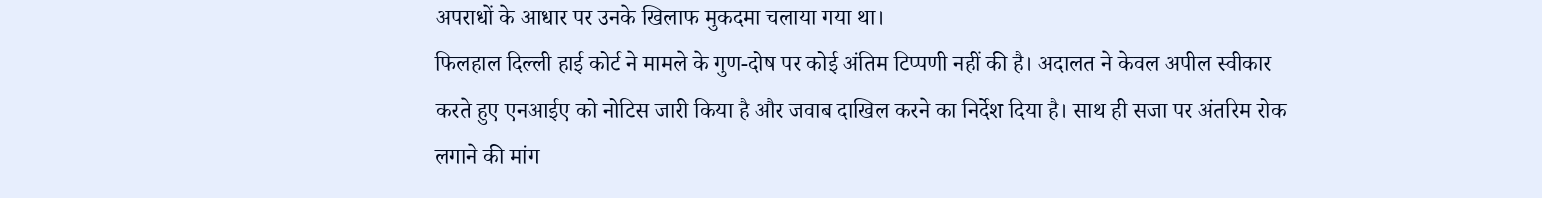अपराधों के आधार पर उनके खिलाफ मुकदमा चलाया गया था।
फिलहाल दिल्ली हाई कोर्ट ने मामले के गुण-दोष पर कोई अंतिम टिप्पणी नहीं की है। अदालत ने केवल अपील स्वीकार करते हुए एनआईए को नोटिस जारी किया है और जवाब दाखिल करने का निर्देश दिया है। साथ ही सजा पर अंतरिम रोक लगाने की मांग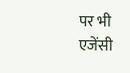पर भी एजेंसी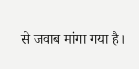से जवाब मांगा गया है।